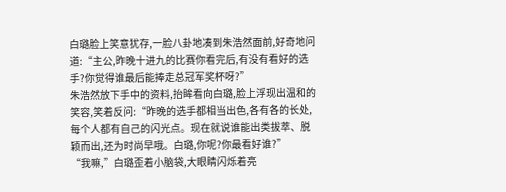白璐脸上笑意犹存,一脸八卦地凑到朱浩然面前,好奇地问道:“主公,昨晚十进九的比赛你看完后,有没有看好的选手?你觉得谁最后能捧走总冠军奖杯呀?”
朱浩然放下手中的资料,抬眸看向白璐,脸上浮现出温和的笑容,笑着反问:“昨晚的选手都相当出色,各有各的长处,每个人都有自己的闪光点。现在就说谁能出类拔萃、脱颖而出,还为时尚早哦。白璐,你呢?你最看好谁?”
“我嘛,”白璐歪着小脑袋,大眼睛闪烁着亮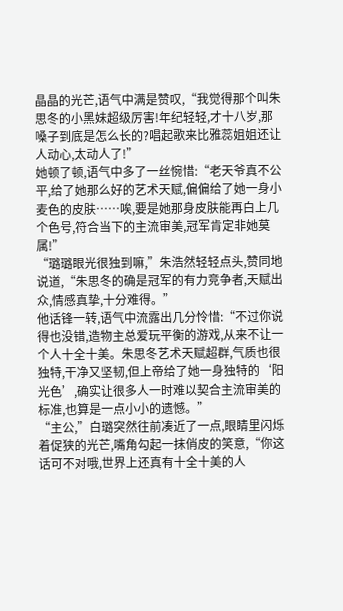晶晶的光芒,语气中满是赞叹,“我觉得那个叫朱思冬的小黑妹超级厉害!年纪轻轻,才十八岁,那嗓子到底是怎么长的?唱起歌来比雅蕊姐姐还让人动心,太动人了!”
她顿了顿,语气中多了一丝惋惜:“老天爷真不公平,给了她那么好的艺术天赋,偏偏给了她一身小麦色的皮肤……唉,要是她那身皮肤能再白上几个色号,符合当下的主流审美,冠军肯定非她莫属!”
“璐璐眼光很独到嘛,”朱浩然轻轻点头,赞同地说道,“朱思冬的确是冠军的有力竞争者,天赋出众,情感真挚,十分难得。”
他话锋一转,语气中流露出几分怜惜:“不过你说得也没错,造物主总爱玩平衡的游戏,从来不让一个人十全十美。朱思冬艺术天赋超群,气质也很独特,干净又坚韧,但上帝给了她一身独特的‘阳光色’,确实让很多人一时难以契合主流审美的标准,也算是一点小小的遗憾。”
“主公,”白璐突然往前凑近了一点,眼睛里闪烁着促狭的光芒,嘴角勾起一抹俏皮的笑意,“你这话可不对哦,世界上还真有十全十美的人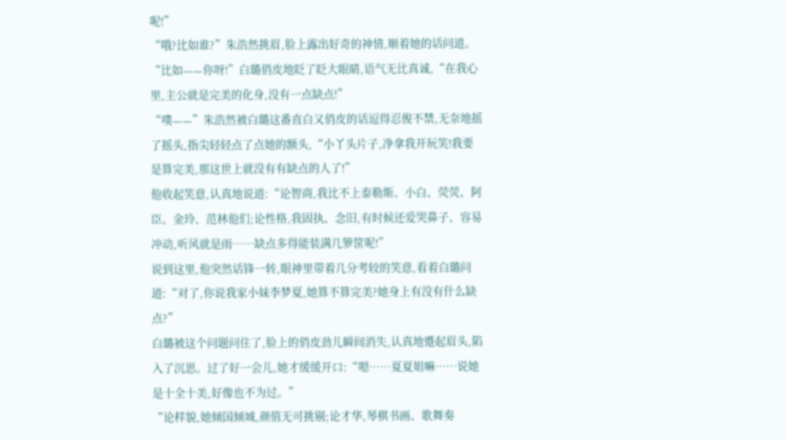呢!”
“哦?比如谁?”朱浩然挑眉,脸上露出好奇的神情,顺着她的话问道。
“比如——你呀!”白璐俏皮地眨了眨大眼睛,语气无比真诚,“在我心里,主公就是完美的化身,没有一点缺点!”
“噗——”朱浩然被白璐这番直白又俏皮的话逗得忍俊不禁,无奈地摇了摇头,指尖轻轻点了点她的额头,“小丫头片子,净拿我开玩笑!我要是算完美,那这世上就没有有缺点的人了!”
他收起笑意,认真地说道:“论智商,我比不上泰勒斯、小白、荧荧、阿臣、金玲、范林他们;论性格,我固执、念旧,有时候还爱哭鼻子、容易冲动,听风就是雨……缺点多得能装满几箩筐呢!”
说到这里,他突然话锋一转,眼神里带着几分考较的笑意,看着白璐问道:“对了,你说我家小妹李梦夏,她算不算完美?她身上有没有什么缺点?”
白璐被这个问题问住了,脸上的俏皮劲儿瞬间消失,认真地蹙起眉头,陷入了沉思。过了好一会儿,她才缓缓开口:“嗯……夏夏姐嘛……说她是十全十美,好像也不为过。”
“论样貌,她倾国倾城,颜值无可挑剔;论才华,琴棋书画、歌舞奏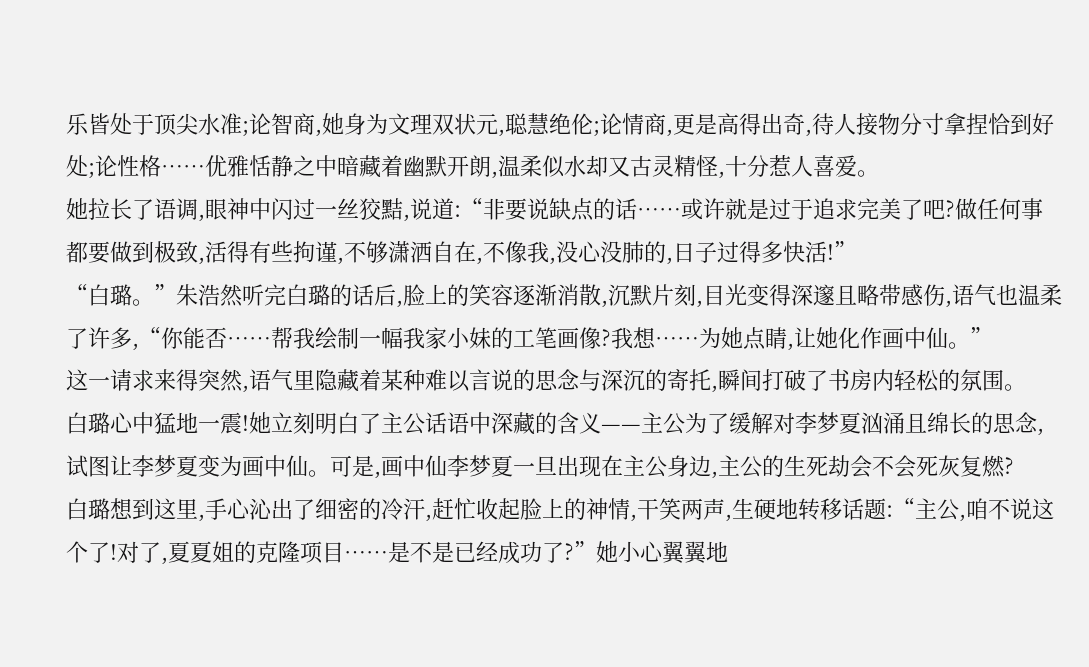乐皆处于顶尖水准;论智商,她身为文理双状元,聪慧绝伦;论情商,更是高得出奇,待人接物分寸拿捏恰到好处;论性格……优雅恬静之中暗藏着幽默开朗,温柔似水却又古灵精怪,十分惹人喜爱。
她拉长了语调,眼神中闪过一丝狡黠,说道:“非要说缺点的话……或许就是过于追求完美了吧?做任何事都要做到极致,活得有些拘谨,不够潇洒自在,不像我,没心没肺的,日子过得多快活!”
“白璐。”朱浩然听完白璐的话后,脸上的笑容逐渐消散,沉默片刻,目光变得深邃且略带感伤,语气也温柔了许多,“你能否……帮我绘制一幅我家小妹的工笔画像?我想……为她点睛,让她化作画中仙。”
这一请求来得突然,语气里隐藏着某种难以言说的思念与深沉的寄托,瞬间打破了书房内轻松的氛围。
白璐心中猛地一震!她立刻明白了主公话语中深藏的含义——主公为了缓解对李梦夏汹涌且绵长的思念,试图让李梦夏变为画中仙。可是,画中仙李梦夏一旦出现在主公身边,主公的生死劫会不会死灰复燃?
白璐想到这里,手心沁出了细密的冷汗,赶忙收起脸上的神情,干笑两声,生硬地转移话题:“主公,咱不说这个了!对了,夏夏姐的克隆项目……是不是已经成功了?”她小心翼翼地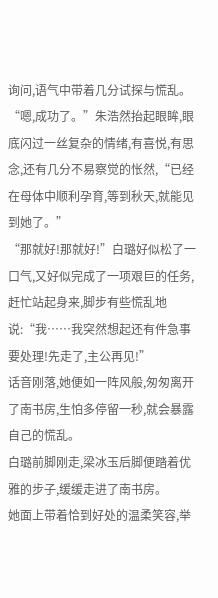询问,语气中带着几分试探与慌乱。
“嗯,成功了。”朱浩然抬起眼眸,眼底闪过一丝复杂的情绪,有喜悦,有思念,还有几分不易察觉的怅然,“已经在母体中顺利孕育,等到秋天,就能见到她了。”
“那就好!那就好!”白璐好似松了一口气,又好似完成了一项艰巨的任务,赶忙站起身来,脚步有些慌乱地说:“我……我突然想起还有件急事要处理!先走了,主公再见!”
话音刚落,她便如一阵风般,匆匆离开了南书房,生怕多停留一秒,就会暴露自己的慌乱。
白璐前脚刚走,梁冰玉后脚便踏着优雅的步子,缓缓走进了南书房。
她面上带着恰到好处的温柔笑容,举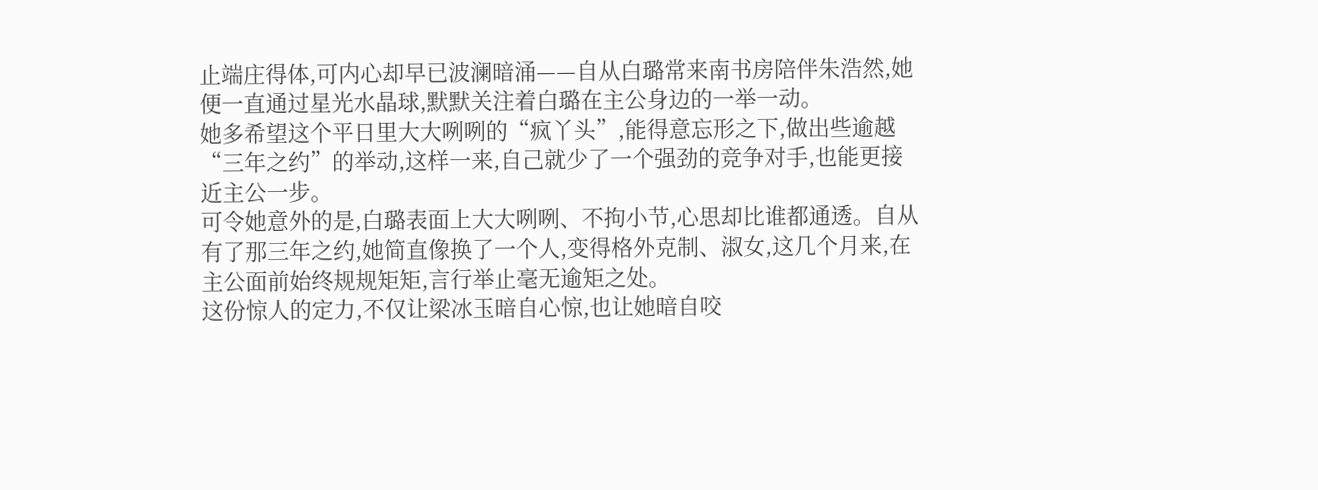止端庄得体,可内心却早已波澜暗涌——自从白璐常来南书房陪伴朱浩然,她便一直通过星光水晶球,默默关注着白璐在主公身边的一举一动。
她多希望这个平日里大大咧咧的“疯丫头”,能得意忘形之下,做出些逾越“三年之约”的举动,这样一来,自己就少了一个强劲的竞争对手,也能更接近主公一步。
可令她意外的是,白璐表面上大大咧咧、不拘小节,心思却比谁都通透。自从有了那三年之约,她简直像换了一个人,变得格外克制、淑女,这几个月来,在主公面前始终规规矩矩,言行举止毫无逾矩之处。
这份惊人的定力,不仅让梁冰玉暗自心惊,也让她暗自咬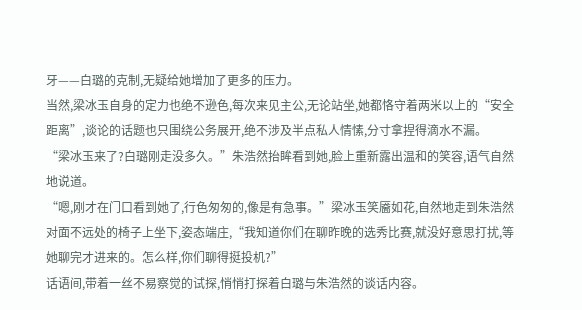牙——白璐的克制,无疑给她增加了更多的压力。
当然,梁冰玉自身的定力也绝不逊色,每次来见主公,无论站坐,她都恪守着两米以上的“安全距离”,谈论的话题也只围绕公务展开,绝不涉及半点私人情愫,分寸拿捏得滴水不漏。
“梁冰玉来了?白璐刚走没多久。”朱浩然抬眸看到她,脸上重新露出温和的笑容,语气自然地说道。
“嗯,刚才在门口看到她了,行色匆匆的,像是有急事。”梁冰玉笑靥如花,自然地走到朱浩然对面不远处的椅子上坐下,姿态端庄,“我知道你们在聊昨晚的选秀比赛,就没好意思打扰,等她聊完才进来的。怎么样,你们聊得挺投机?”
话语间,带着一丝不易察觉的试探,悄悄打探着白璐与朱浩然的谈话内容。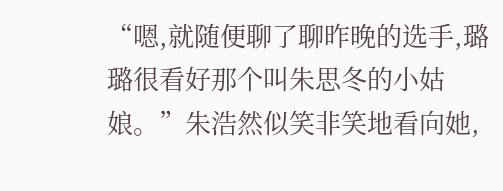“嗯,就随便聊了聊昨晚的选手,璐璐很看好那个叫朱思冬的小姑娘。”朱浩然似笑非笑地看向她,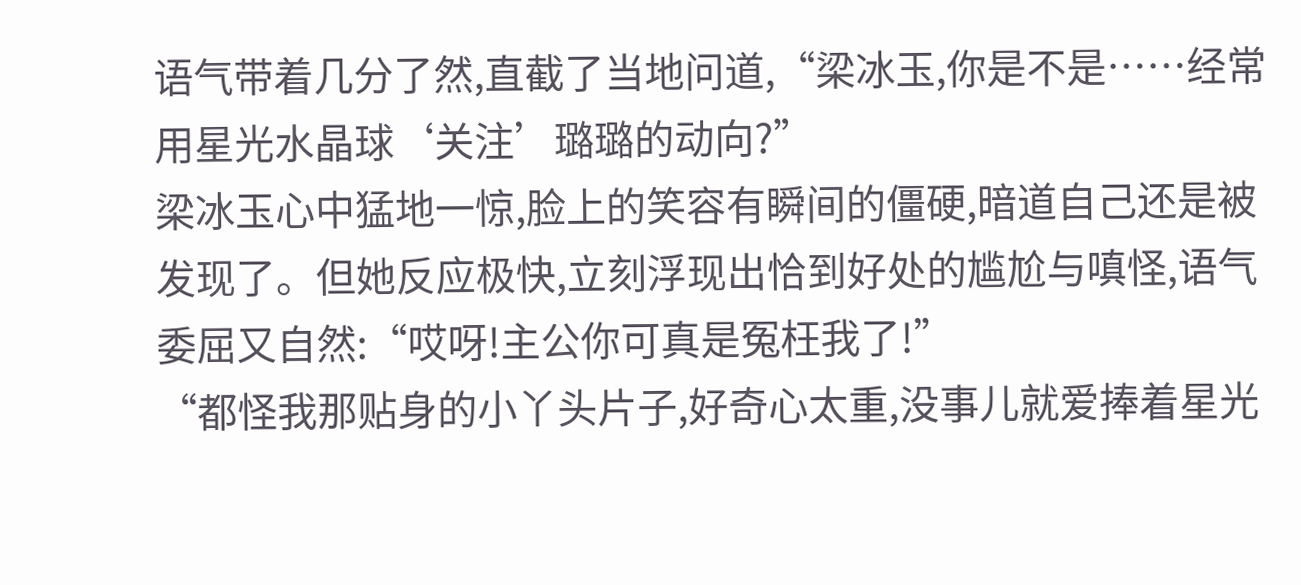语气带着几分了然,直截了当地问道,“梁冰玉,你是不是……经常用星光水晶球‘关注’璐璐的动向?”
梁冰玉心中猛地一惊,脸上的笑容有瞬间的僵硬,暗道自己还是被发现了。但她反应极快,立刻浮现出恰到好处的尴尬与嗔怪,语气委屈又自然:“哎呀!主公你可真是冤枉我了!”
“都怪我那贴身的小丫头片子,好奇心太重,没事儿就爱捧着星光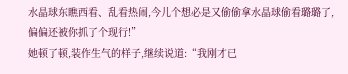水晶球东瞧西看、乱看热闹,今儿个想必是又偷偷拿水晶球偷看璐璐了,偏偏还被你抓了个现行!”
她顿了顿,装作生气的样子,继续说道:“我刚才已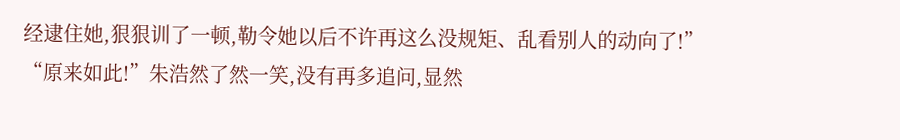经逮住她,狠狠训了一顿,勒令她以后不许再这么没规矩、乱看别人的动向了!”
“原来如此!”朱浩然了然一笑,没有再多追问,显然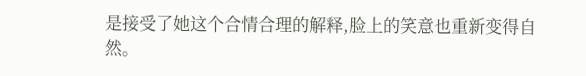是接受了她这个合情合理的解释,脸上的笑意也重新变得自然。